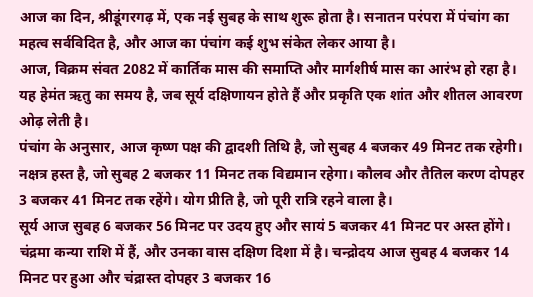आज का दिन, श्रीडूंगरगढ़ में, एक नई सुबह के साथ शुरू होता है। सनातन परंपरा में पंचांग का महत्व सर्वविदित है, और आज का पंचांग कई शुभ संकेत लेकर आया है।
आज, विक्रम संवत 2082 में कार्तिक मास की समाप्ति और मार्गशीर्ष मास का आरंभ हो रहा है। यह हेमंत ऋतु का समय है, जब सूर्य दक्षिणायन होते हैं और प्रकृति एक शांत और शीतल आवरण ओढ़ लेती है।
पंचांग के अनुसार, आज कृष्ण पक्ष की द्वादशी तिथि है, जो सुबह 4 बजकर 49 मिनट तक रहेगी। नक्षत्र हस्त है, जो सुबह 2 बजकर 11 मिनट तक विद्यमान रहेगा। कौलव और तैतिल करण दोपहर 3 बजकर 41 मिनट तक रहेंगे। योग प्रीति है, जो पूरी रात्रि रहने वाला है।
सूर्य आज सुबह 6 बजकर 56 मिनट पर उदय हुए और सायं 5 बजकर 41 मिनट पर अस्त होंगे। चंद्रमा कन्या राशि में हैं, और उनका वास दक्षिण दिशा में है। चन्द्रोदय आज सुबह 4 बजकर 14 मिनट पर हुआ और चंद्रास्त दोपहर 3 बजकर 16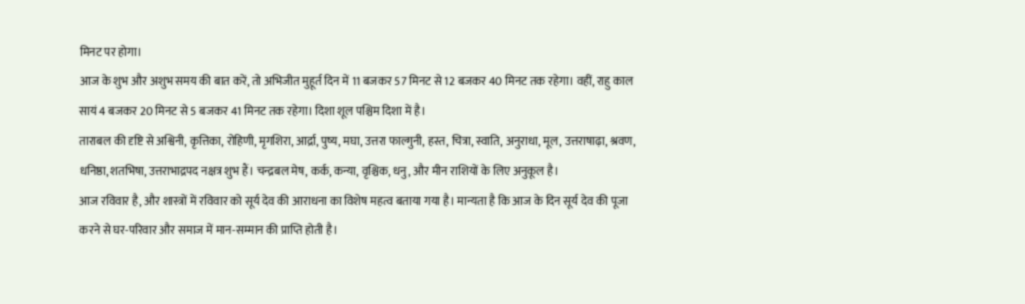मिनट पर होगा।
आज के शुभ और अशुभ समय की बात करें, तो अभिजीत मुहूर्त दिन में 11 बजकर 57 मिनट से 12 बजकर 40 मिनट तक रहेगा। वहीं, राहु काल सायं 4 बजकर 20 मिनट से 5 बजकर 41 मिनट तक रहेगा। दिशा शूल पश्चिम दिशा में है।
ताराबल की दृष्टि से अश्विनी, कृत्तिका, रोहिणी, मृगशिरा, आर्द्रा, पुष्य, मघा, उत्तरा फाल्गुनी, हस्त, चित्रा, स्वाति, अनुराधा, मूल, उत्तराषाढ़ा, श्रवण, धनिष्ठा, शतभिषा, उत्तराभाद्रपद नक्षत्र शुभ हैं। चन्द्रबल मेष, कर्क, कन्या, वृश्चिक, धनु, और मीन राशियों के लिए अनुकूल है।
आज रविवार है, और शास्त्रों में रविवार को सूर्य देव की आराधना का विशेष महत्व बताया गया है। मान्यता है कि आज के दिन सूर्य देव की पूजा करने से घर-परिवार और समाज में मान-सम्मान की प्राप्ति होती है।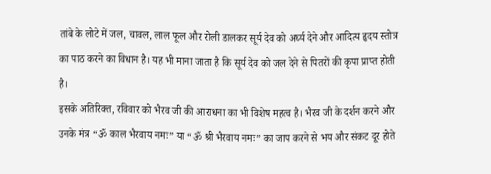तांबे के लोटे में जल, चावल, लाल फूल और रोली डालकर सूर्य देव को अर्घ्य देने और आदित्य हृदय स्तोत्र का पाठ करने का विधान है। यह भी माना जाता है कि सूर्य देव को जल देने से पितरों की कृपा प्राप्त होती है।
इसके अतिरिक्त, रविवार को भैरव जी की आराधना का भी विशेष महत्व है। भैरव जी के दर्शन करने और उनके मंत्र “ॐ काल भैरवाय नमः” या “ॐ श्री भैरवाय नमः” का जाप करने से भय और संकट दूर होते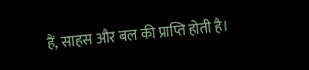हैं, साहस और बल की प्राप्ति होती है।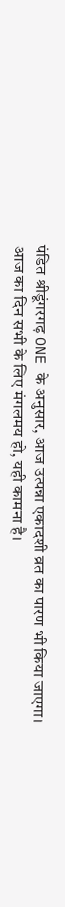पंडित श्रीडूंगरगढ़ ONE के अनुसार, आज उत्पन्ना एकादशी व्रत का पारण भी किया जाएगा।
आज का दिन सभी के लिए मंगलमय हो, यही कामना है।